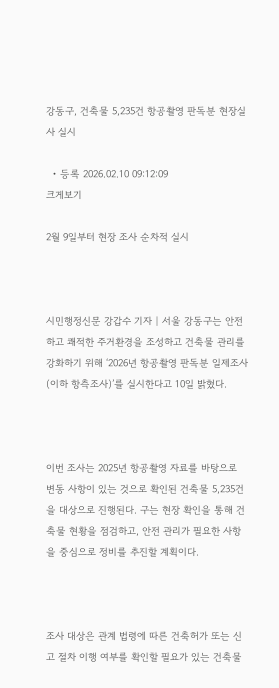강동구, 건축물 5,235건 항공촬영 판독분 현장실사 실시

  • 등록 2026.02.10 09:12:09
크게보기

2월 9일부터 현장 조사 순차적 실시



시민행정신문 강갑수 기자 | 서울 강동구는 안전하고 쾌적한 주거환경을 조성하고 건축물 관리를 강화하기 위해 ‘2026년 항공촬영 판독분 일제조사(이하 항측조사)’를 실시한다고 10일 밝혔다.



이번 조사는 2025년 항공촬영 자료를 바탕으로 변동 사항이 있는 것으로 확인된 건축물 5,235건을 대상으로 진행된다. 구는 현장 확인을 통해 건축물 현황을 점검하고, 안전 관리가 필요한 사항을 중심으로 정비를 추진할 계획이다.



조사 대상은 관계 법령에 따른 건축허가 또는 신고 절차 이행 여부를 확인할 필요가 있는 건축물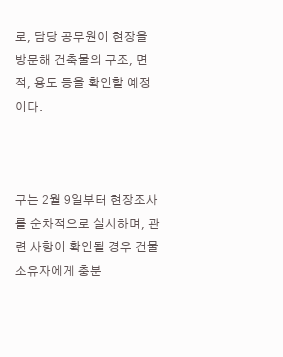로, 담당 공무원이 현장을 방문해 건축물의 구조, 면적, 용도 등을 확인할 예정이다.



구는 2월 9일부터 현장조사를 순차적으로 실시하며, 관련 사항이 확인될 경우 건물 소유자에게 충분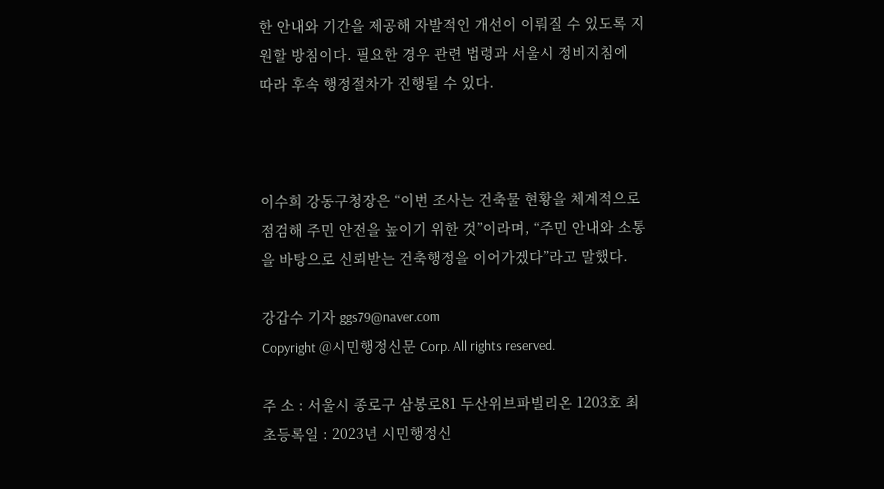한 안내와 기간을 제공해 자발적인 개선이 이뤄질 수 있도록 지원할 방침이다. 필요한 경우 관련 법령과 서울시 정비지침에 따라 후속 행정절차가 진행될 수 있다.



이수희 강동구청장은 “이번 조사는 건축물 현황을 체계적으로 점검해 주민 안전을 높이기 위한 것”이라며, “주민 안내와 소통을 바탕으로 신뢰받는 건축행정을 이어가겠다”라고 말했다.

강갑수 기자 ggs79@naver.com
Copyright @시민행정신문 Corp. All rights reserved.

주 소 : 서울시 종로구 삼봉로81 두산위브파빌리온 1203호 최초등록일 : 2023년 시민행정신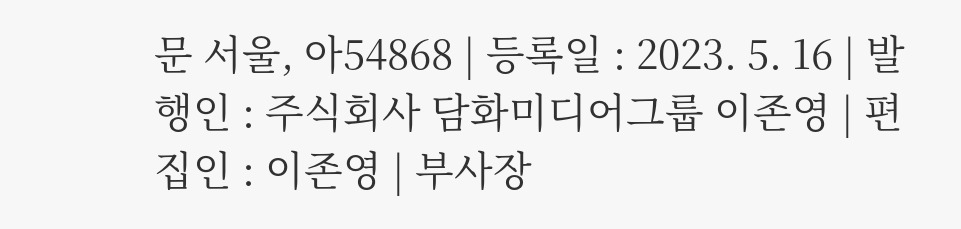문 서울, 아54868 | 등록일 : 2023. 5. 16 | 발행인 : 주식회사 담화미디어그룹 이존영 | 편집인 : 이존영 | 부사장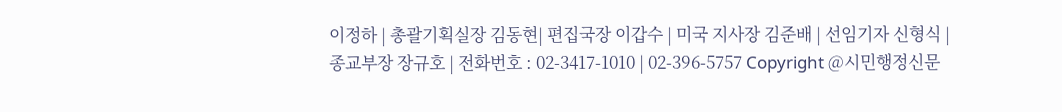이정하 | 총괄기획실장 김동현| 편집국장 이갑수 | 미국 지사장 김준배 | 선임기자 신형식 | 종교부장 장규호 | 전화번호 : 02-3417-1010 | 02-396-5757 Copyright @시민행정신문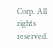Corp. All rights reserved.